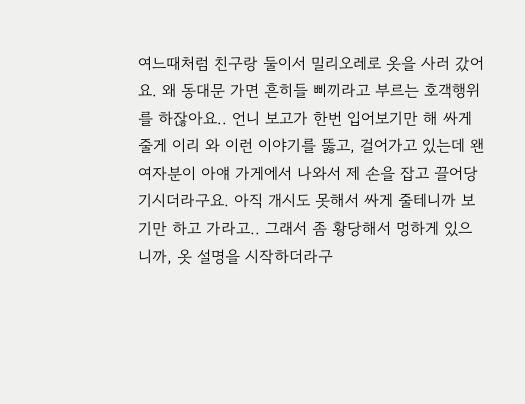여느때처럼 친구랑 둘이서 밀리오레로 옷을 사러 갔어요. 왜 동대문 가면 흔히들 삐끼라고 부르는 호객행위를 하잖아요.. 언니 보고가 한번 입어보기만 해 싸게줄게 이리 와 이런 이야기를 뚫고, 걸어가고 있는데 왠 여자분이 아얘 가게에서 나와서 제 손을 잡고 끌어당기시더라구요. 아직 개시도 못해서 싸게 줄테니까 보기만 하고 가라고.. 그래서 좀 황당해서 멍하게 있으니까, 옷 설명을 시작하더라구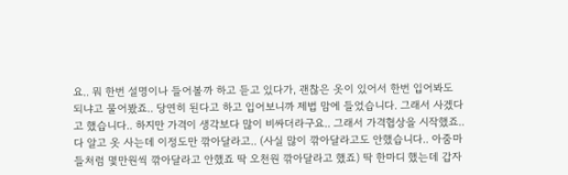요.. 뭐 한번 설명이나 들어볼까 하고 듣고 있다가, 괜찮은 옷이 있어서 한번 입어봐도 되냐고 물어봤죠.. 당연히 된다고 하고 입어보니까 제법 맘에 들었습니다. 그래서 사겠다고 했습니다.. 하지만 가격이 생각보다 많이 비싸더라구요.. 그래서 가격협상을 시작했죠.. 다 알고 옷 사는데 이정도만 깎아달라고.. (사실 많이 깎아달라고도 안했습니다.. 아줌마들처럼 몇만원씩 깎아달라고 안했죠 딱 오천원 깎아달라고 했죠) 딱 한마디 했는데 갑자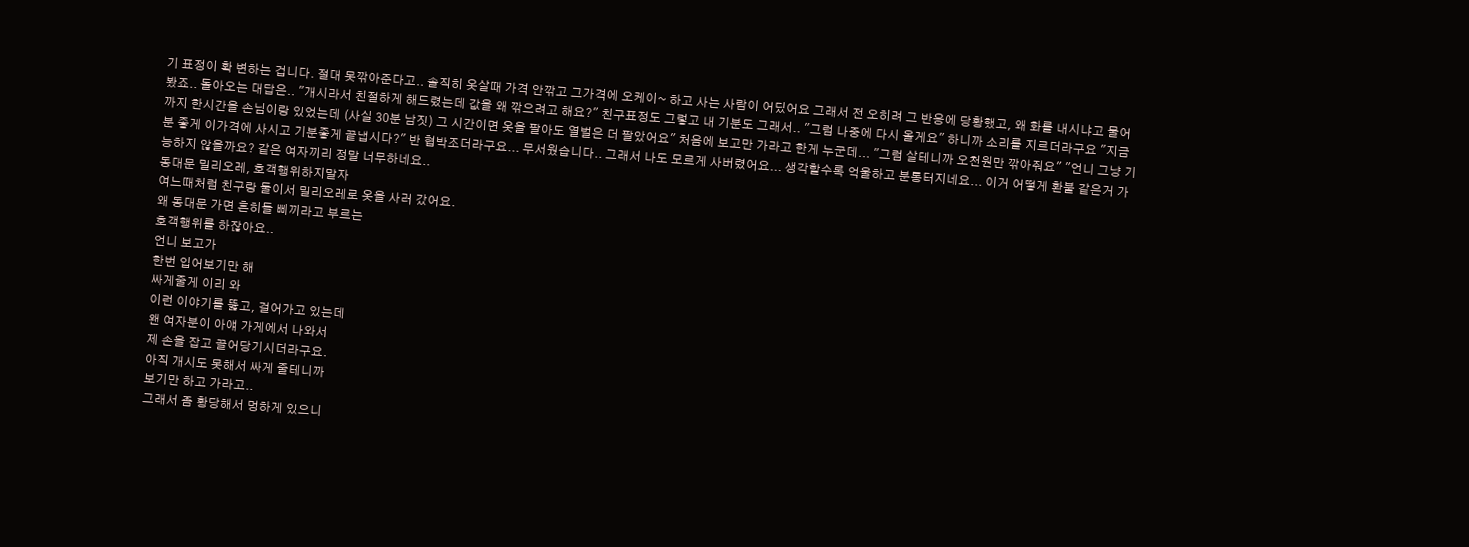기 표정이 확 변하는 겁니다. 절대 못깎아준다고.. 솔직히 옷살때 가격 안깎고 그가격에 오케이~ 하고 사는 사람이 어딨어요 그래서 전 오히려 그 반응에 당황했고, 왜 화를 내시냐고 물어봤죠.. 돌아오는 대답은.. "개시라서 친절하게 해드렸는데 값을 왜 깎으려고 해요?" 친구표정도 그렇고 내 기분도 그래서.. "그럼 나중에 다시 올게요" 하니까 소리를 지르더라구요 "지금까지 한시간을 손님이랑 있었는데 (사실 30분 남짓) 그 시간이면 옷을 팔아도 열벌은 더 팔았어요" 처음에 보고만 가라고 한게 누군데... "그럼 살테니까 오천원만 깎아줘요" "언니 그냥 기분 좋게 이가격에 사시고 기분좋게 끝냅시다?" 반 협박조더라구요... 무서웠습니다.. 그래서 나도 모르게 사버렸어요... 생각할수록 억울하고 분통터지네요... 이거 어떻게 환불 같은거 가능하지 않을까요? 같은 여자끼리 정말 너무하네요..
동대문 밀리오레, 호객행위하지말자
여느때처럼 친구랑 둘이서 밀리오레로 옷을 사러 갔어요.
왜 동대문 가면 흔히들 삐끼라고 부르는
호객행위를 하잖아요..
언니 보고가
한번 입어보기만 해
싸게줄게 이리 와
이런 이야기를 뚫고, 걸어가고 있는데
왠 여자분이 아얘 가게에서 나와서
제 손을 잡고 끌어당기시더라구요.
아직 개시도 못해서 싸게 줄테니까
보기만 하고 가라고..
그래서 좀 황당해서 멍하게 있으니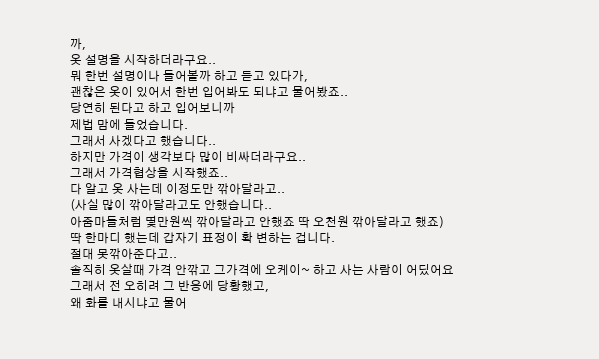까,
옷 설명을 시작하더라구요..
뭐 한번 설명이나 들어볼까 하고 듣고 있다가,
괜찮은 옷이 있어서 한번 입어봐도 되냐고 물어봤죠..
당연히 된다고 하고 입어보니까
제법 맘에 들었습니다.
그래서 사겠다고 했습니다..
하지만 가격이 생각보다 많이 비싸더라구요..
그래서 가격협상을 시작했죠..
다 알고 옷 사는데 이정도만 깎아달라고..
(사실 많이 깎아달라고도 안했습니다..
아줌마들처럼 몇만원씩 깎아달라고 안했죠 딱 오천원 깎아달라고 했죠)
딱 한마디 했는데 갑자기 표정이 확 변하는 겁니다.
절대 못깎아준다고..
솔직히 옷살때 가격 안깎고 그가격에 오케이~ 하고 사는 사람이 어딨어요
그래서 전 오히려 그 반응에 당황했고,
왜 화를 내시냐고 물어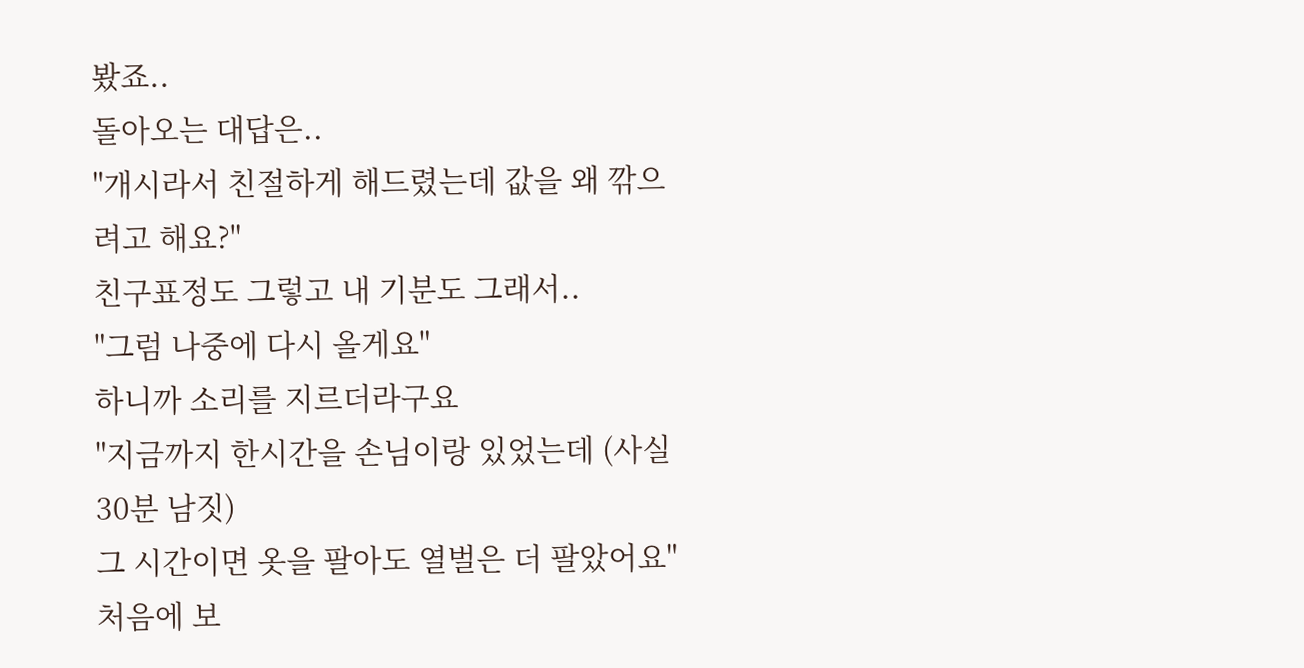봤죠..
돌아오는 대답은..
"개시라서 친절하게 해드렸는데 값을 왜 깎으려고 해요?"
친구표정도 그렇고 내 기분도 그래서..
"그럼 나중에 다시 올게요"
하니까 소리를 지르더라구요
"지금까지 한시간을 손님이랑 있었는데 (사실 30분 남짓)
그 시간이면 옷을 팔아도 열벌은 더 팔았어요"
처음에 보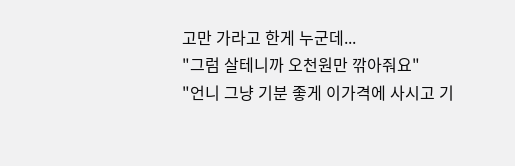고만 가라고 한게 누군데...
"그럼 살테니까 오천원만 깎아줘요"
"언니 그냥 기분 좋게 이가격에 사시고 기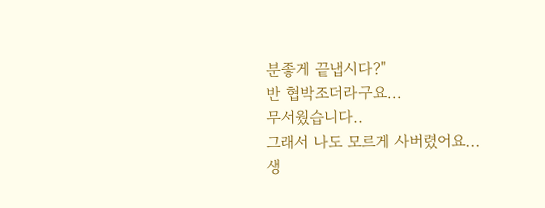분좋게 끝냅시다?"
반 협박조더라구요...
무서웠습니다..
그래서 나도 모르게 사버렸어요...
생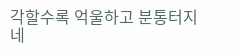각할수록 억울하고 분통터지네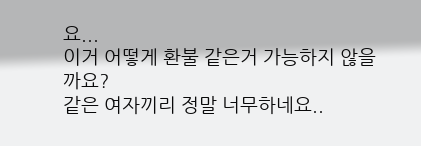요...
이거 어떻게 환불 같은거 가능하지 않을까요?
같은 여자끼리 정말 너무하네요..